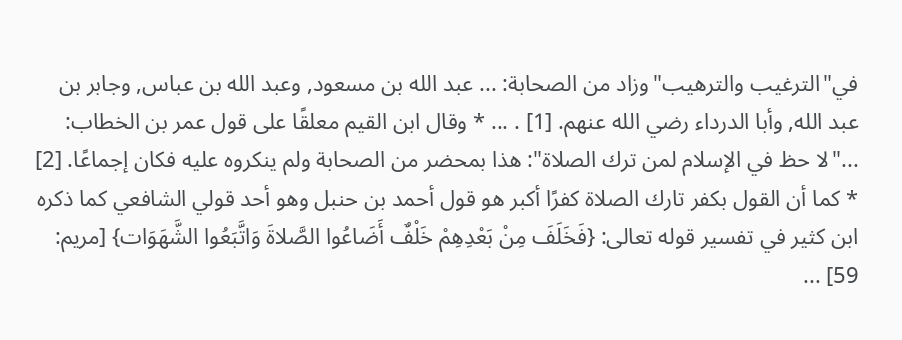في"الترغيب والترهيب"وزاد من الصحابة: ... عبد الله بن مسعود, وعبد الله بن عباس, وجابر بن عبد الله, وأبا الدرداء رضي الله عنهم. [1] . ... * وقال ابن القيم معلقًا على قول عمر بن الخطاب: ..."لا حظ في الإسلام لمن ترك الصلاة": هذا بمحضر من الصحابة ولم ينكروه عليه فكان إجماعًا. [2]
* كما أن القول بكفر تارك الصلاة كفرًا أكبر هو قول أحمد بن حنبل وهو أحد قولي الشافعي كما ذكره ابن كثير في تفسير قوله تعالى: {فَخَلَفَ مِنْ بَعْدِهِمْ خَلْفٌ أَضَاعُوا الصَّلاةَ وَاتَّبَعُوا الشَّهَوَات} [مريم: 59] ...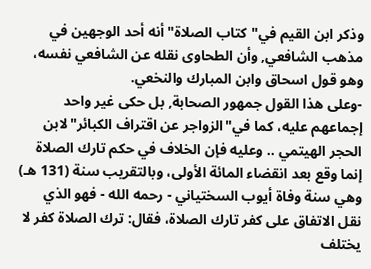وذكر ابن القيم في"كتاب الصلاة"أنه أحد الوجهين في مذهب الشافعي, وأن الطحاوى نقله عن الشافعي نفسه، وهو قول اسحاق وابن المبارك والنخعي.
-وعلى هذا القول جمهور الصحابة, بل حكى غير واحد إجماعهم عليه، كما في"الزواجر عن اقتراف الكبائر"لابن الحجر الهيتمي .. وعليه فإن الخلاف في حكم تارك الصلاة إنما وقع بعد انقضاء المائة الأولى، وبالتقريب سنة (131 هـ) وهي سنة وفاة أيوب السختياني - رحمه الله - فهو الذي نقل الاتفاق على كفر تارك الصلاة، فقال: ترك الصلاة كفر لا يختلف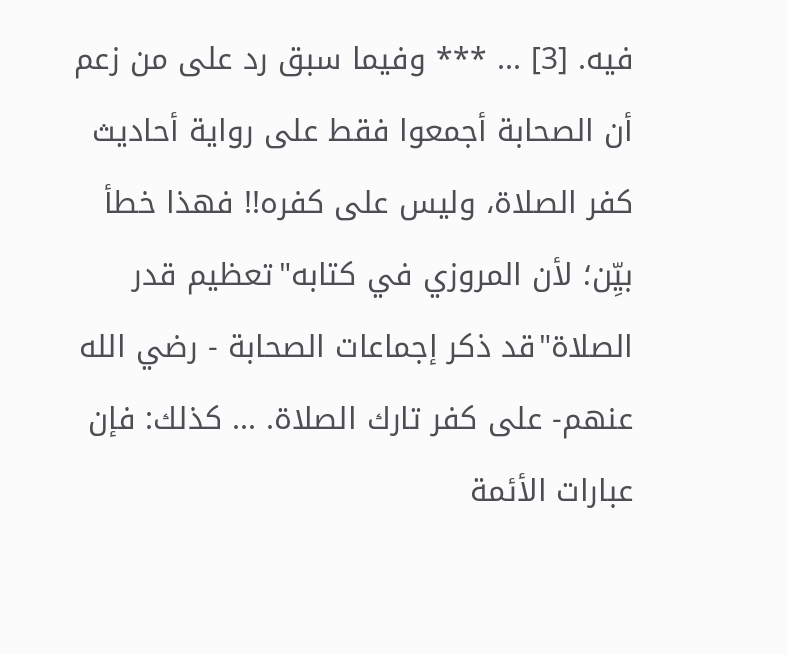فيه. [3] ... *** وفيما سبق رد على من زعم أن الصحابة أجمعوا فقط على رواية أحاديث كفر الصلاة، وليس على كفره!! فهذا خطأ بيِّن؛ لأن المروزي في كتابه"تعظيم قدر الصلاة"قد ذكر إجماعات الصحابة - رضي الله عنهم- على كفر تارك الصلاة. ... كذلك: فإن عبارات الأئمة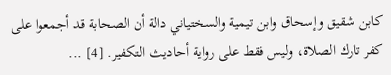كابن شقيق وإسحاق وابن تيمية والسختياني دالة أن الصحابة قد أجمعوا على كفر تارك الصلاة، وليس فقط على رواية أحاديث التكفير. [4] ...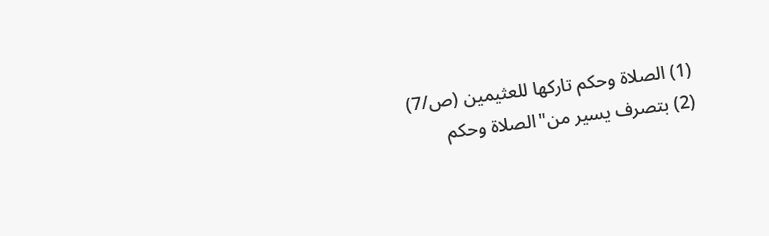(1) الصلاة وحكم تاركها للعثيمين (ص/7)
(2) بتصرف يسير من"الصلاة وحكم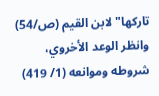تاركها"لابن القيم (ص/54) وانظر الوعد الأخروي، شروطه وموانعه (1/ 419)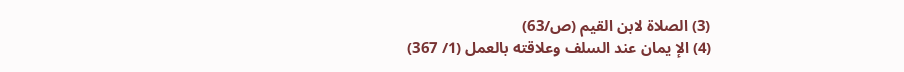(3) الصلاة لابن القيم (ص/63)
(4) الإ يمان عند السلف وعلاقته بالعمل (1/ 367)